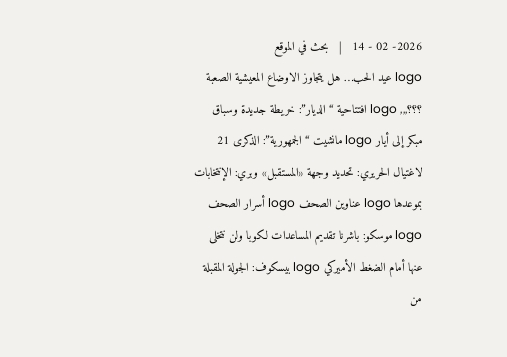2026- 02 - 14   |   بحث في الموقع
logo عيد الحب… هل يتجاوز الاوضاع المعيشية الصعبة ؟؟؟,,, logo افتتاحية “الديار”: خريطة جديدة وسباق مبكر إلى أيار logo مانشيت “الجمهورية”: الذكرى 21 لاغتيال الحريري: تحديد وجهة «المستقبل» وبري: الإنتخابات بموعدها logo عناوين الصحف logo أسرار الصحف logo موسكو: باشرنا تقديم المساعدات لكوبا ولن نتخلى عنها أمام الضغط الأميركي logo بيسكوف: الجولة المقبلة من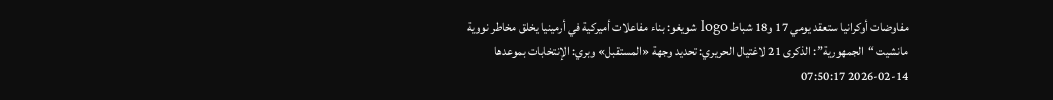مفاوضات أوكرانيا ستعقد يومي 17 و18 شباط logo شويغو: بناء مفاعلات أميركية في أرمينيا يخلق مخاطر نووية
مانشيت “الجمهورية”: الذكرى 21 لاغتيال الحريري: تحديد وجهة «المستقبل» وبري: الإنتخابات بموعدها
2026-02-14 07:50:17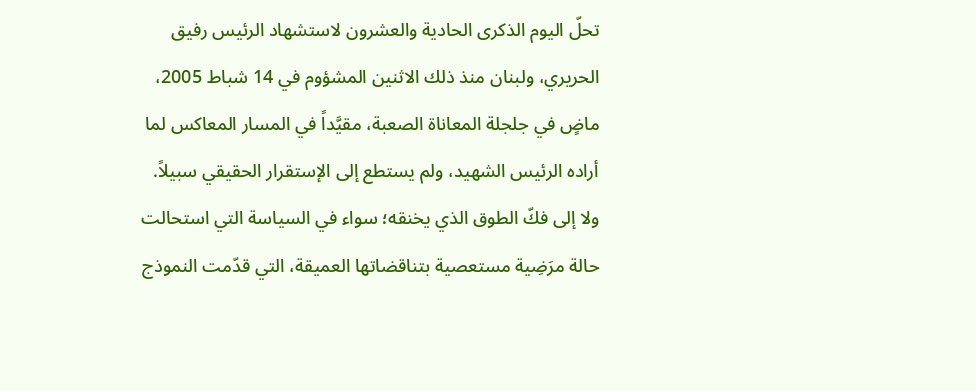تحلّ اليوم الذكرى الحادية والعشرون لاستشهاد الرئيس رفيق الحريري، ولبنان منذ ذلك الاثنين المشؤوم في 14 شباط 2005، ماضٍ في جلجلة المعاناة الصعبة، مقيَّداً في المسار المعاكس لما أراده الرئيس الشهيد، ولم يستطع إلى الإستقرار الحقيقي سبيلاً. ولا إلى فكّ الطوق الذي يخنقه؛ سواء في السياسة التي استحالت حالة مرَضِية مستعصية بتناقضاتها العميقة، التي قدّمت النموذج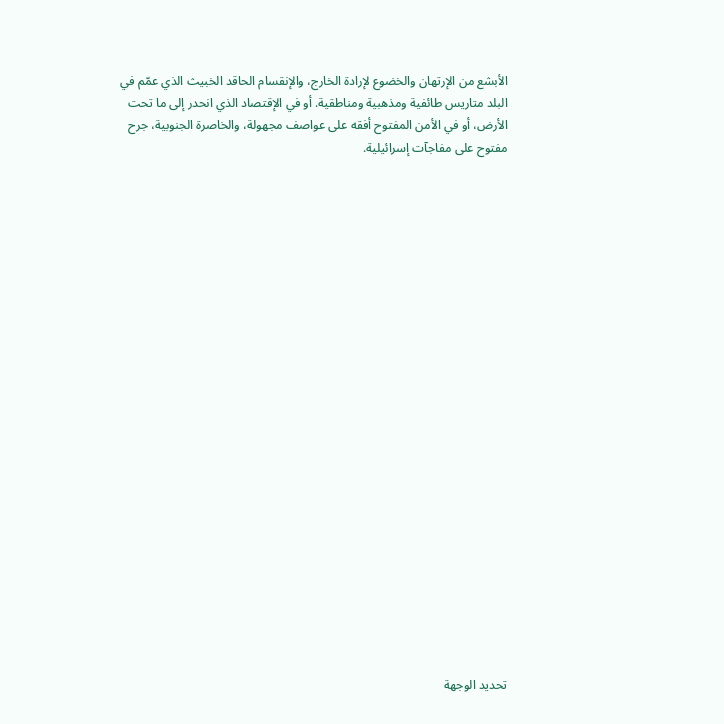الأبشع من الإرتهان والخضوع لإرادة الخارج، والإنقسام الحاقد الخبيث الذي عمّم في البلد متاريس طائفية ومذهبية ومناطقية. أو في الإقتصاد الذي انحدر إلى ما تحت الأرض، أو في الأمن المفتوح أفقه على عواصف مجهولة، والخاصرة الجنوبية، جرح مفتوح على مفاجآت إسرائيلية.























تحديد الوجهة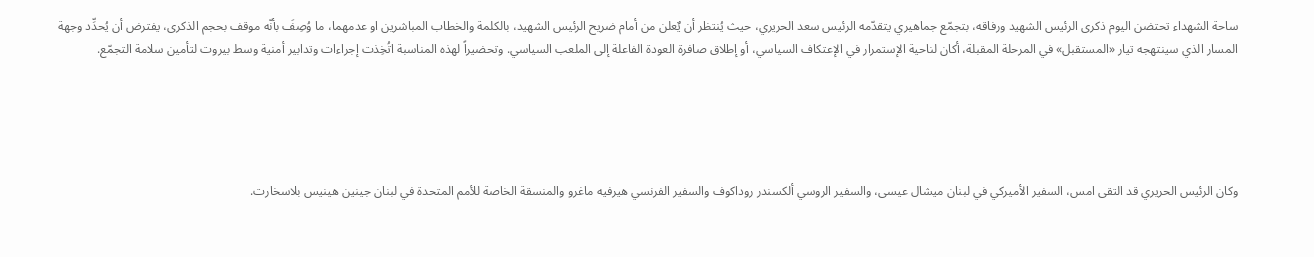ساحة الشهداء تحتضن اليوم ذكرى الرئيس الشهيد ورفاقه، بتجمّع جماهيري يتقدّمه الرئيس سعد الحريري، حيث يُنتظر أن يٌعلن من أمام ضريح الرئيس الشهيد، بالكلمة والخطاب المباشرين او عدمهما، ما وُصِفَ بأنّه موقف بحجم الذكرى، يفترض أن يُحدِّد وجهة المسار الذي سينتهجه تيار «المستقبل» في المرحلة المقبلة، أكان لناحية الإستمرار في الإعتكاف السياسي، أو إطلاق صافرة العودة الفاعلة إلى الملعب السياسي. وتحضيراً لهذه المناسبة اتُخِذت إجراءات وتدابير أمنية وسط بيروت لتأمين سلامة التجمّع.





وكان الرئيس الحريري قد التقى امس، السفير الأميركي في لبنان ميشال عيسى، والسفير الروسي ألكسندر روداكوف والسفير الفرنسي هيرفيه ماغرو والمنسقة الخاصة للأمم المتحدة في لبنان جينين هينيس بلاسخارت.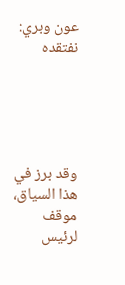عون وبري: نفتقده





وقد برز في هذا السياق، موقف لرئيس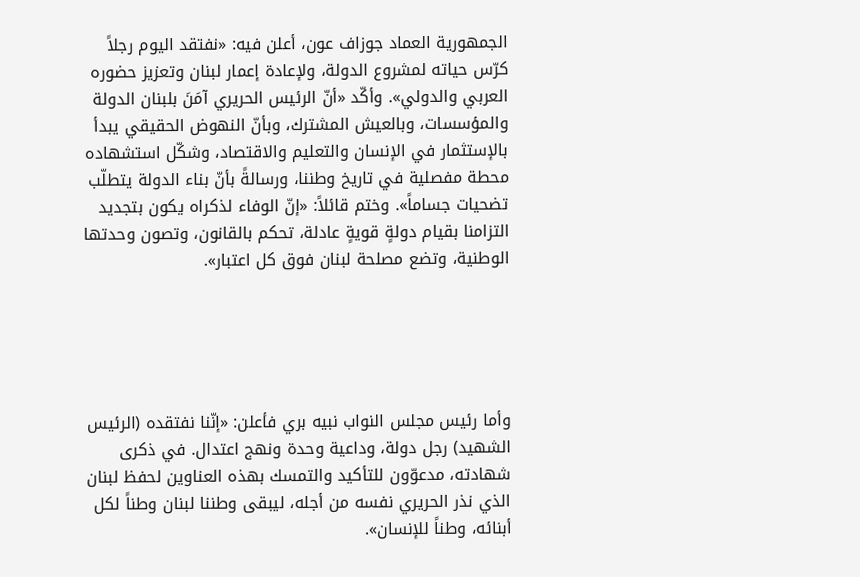الجمهورية العماد جوزاف عون، أعلن فيه: «نفتقد اليوم رجلاً كرّس حياته لمشروع الدولة، ولإعادة إعمار لبنان وتعزيز حضوره العربي والدولي». وأكّد «أنّ الرئيس الحريري آمَنَ بلبنان الدولة والمؤسسات، وبالعيش المشترك، وبأنّ النهوض الحقيقي يبدأ بالإستثمار في الإنسان والتعليم والاقتصاد، وشكّل استشهاده محطة مفصلية في تاريخ وطننا، ورسالةً بأنّ بناء الدولة يتطلّب تضحيات جساماً». وختم قائلاً: «إنّ الوفاء لذكراه يكون بتجديد التزامنا بقيام دولةٍ قويةٍ عادلة، تحكم بالقانون، وتصون وحدتها الوطنية، وتضع مصلحة لبنان فوق كل اعتبار».





وأما رئيس مجلس النواب نبيه بري فأعلن: «إنّنا نفتقده (الرئيس الشهيد) رجل دولة، وداعية وحدة ونهج اعتدال. في ذكرى شهادته، مدعوّون للتأكيد والتمسك بهذه العناوين لحفظ لبنان الذي نذر الحريري نفسه من أجله، ليبقى وطننا لبنان وطناً لكل أبنائه، وطناً للإنسان».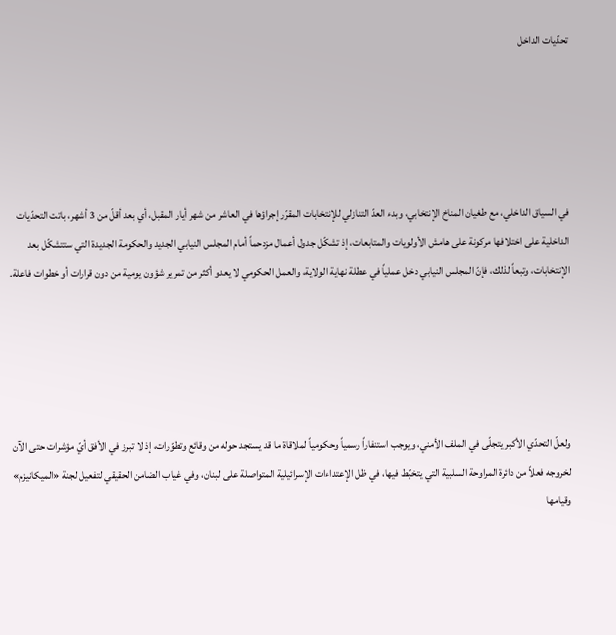تحدّيات الداخل





في السياق الداخلي، مع طغيان المناخ الإنتخابي، وبدء العدّ التنازلي للإنتخابات المقرّر إجراؤها في العاشر من شهر أيار المقبل، أي بعد أقلّ من 3 أشهر، باتت التحدّيات الداخلية على اختلافها مركونة على هامش الأولويات والمتابعات، إذ تشكّل جدول أعمال مزدحماً أمام المجلس النيابي الجديد والحكومة الجديدة التي ستتشكّل بعد الإنتخابات، وتبعاً لذلك، فإنّ المجلس النيابي دخل عملياً في عطلة نهاية الولاية، والعمل الحكومي لا يعدو أكثر من تمرير شؤون يومية من دون قرارات أو خطوات فاعلة.





ولعلّ التحدّي الأكبر يتجلّى في الملف الأمني، ويوجب استنفاراً رسمياً وحكومياً لملاقاة ما قد يستجد حوله من وقائع وتطوّرات، إذ لا تبرز في الأفق أيّ مؤشرات حتى الآن لخروجه فعلاً من دائرة المراوحة السلبية التي يتخبّط فيها، في ظل الإعتداءات الإسرائيلية المتواصلة على لبنان، وفي غياب الضامن الحقيقي لتفعيل لجنة «الميكانيزم» وقيامها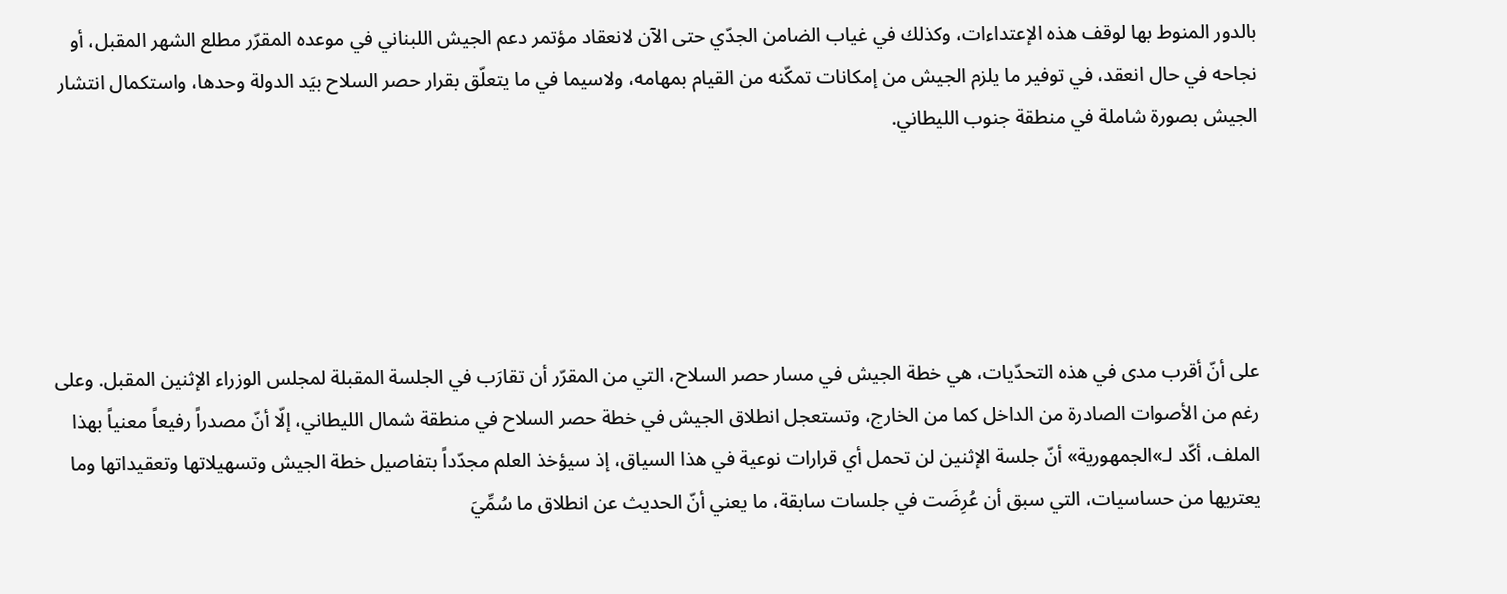بالدور المنوط بها لوقف هذه الإعتداءات، وكذلك في غياب الضامن الجدّي حتى الآن لانعقاد مؤتمر دعم الجيش اللبناني في موعده المقرّر مطلع الشهر المقبل، أو نجاحه في حال انعقد، في توفير ما يلزم الجيش من إمكانات تمكّنه من القيام بمهامه، ولاسيما في ما يتعلّق بقرار حصر السلاح بيَد الدولة وحدها، واستكمال انتشار الجيش بصورة شاملة في منطقة جنوب الليطاني.





على أنّ أقرب مدى في هذه التحدّيات، هي خطة الجيش في مسار حصر السلاح، التي من المقرّر أن تقارَب في الجلسة المقبلة لمجلس الوزراء الإثنين المقبل. وعلى رغم من الأصوات الصادرة من الداخل كما من الخارج، وتستعجل انطلاق الجيش في خطة حصر السلاح في منطقة شمال الليطاني، إلّا أنّ مصدراً رفيعاً معنياً بهذا الملف، أكّد لـ»الجمهورية» أنّ جلسة الإثنين لن تحمل أي قرارات نوعية في هذا السياق، إذ سيؤخذ العلم مجدّداً بتفاصيل خطة الجيش وتسهيلاتها وتعقيداتها وما يعتريها من حساسيات، التي سبق أن عُرِضَت في جلسات سابقة، ما يعني أنّ الحديث عن انطلاق ما سُمِّيَ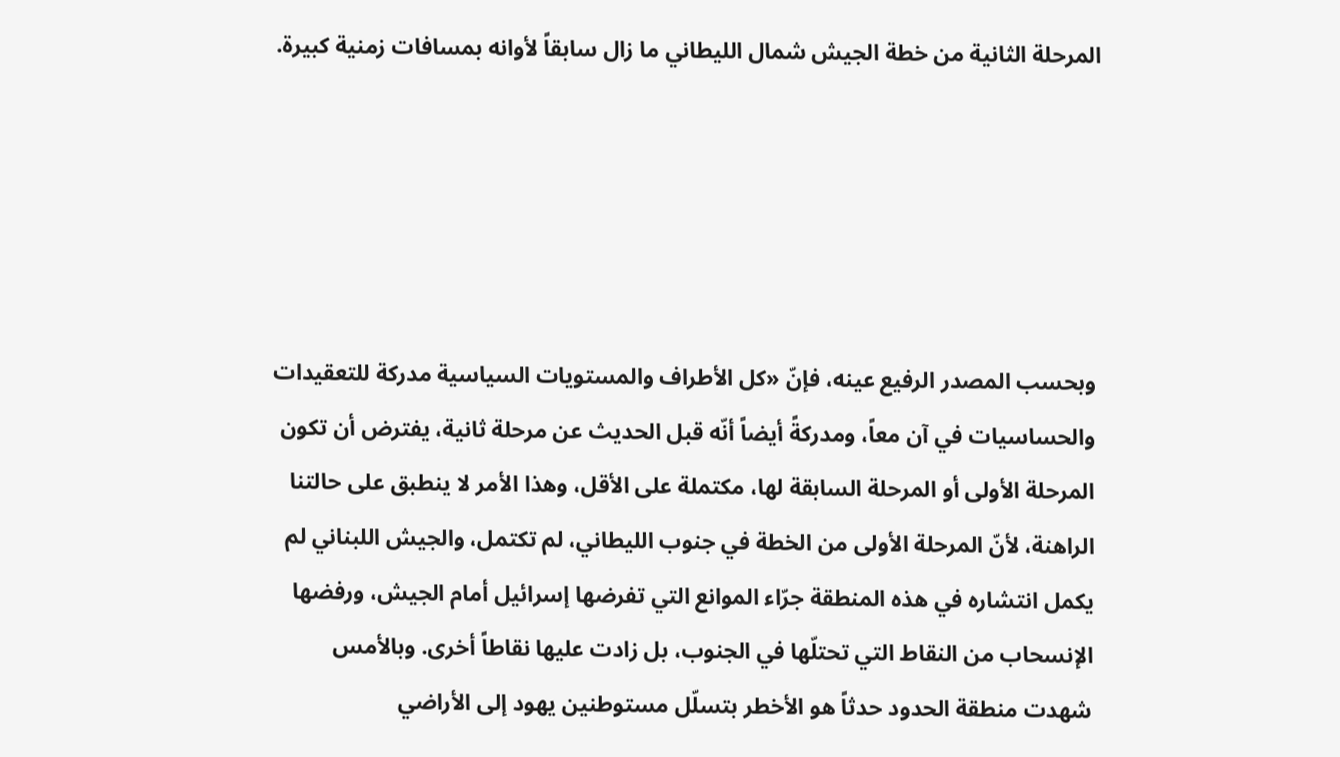المرحلة الثانية من خطة الجيش شمال الليطاني ما زال سابقاً لأوانه بمسافات زمنية كبيرة.





وبحسب المصدر الرفيع عينه، فإنّ «كل الأطراف والمستويات السياسية مدركة للتعقيدات والحساسيات في آن معاً، ومدركةً أيضاً أنّه قبل الحديث عن مرحلة ثانية، يفترض أن تكون المرحلة الأولى أو المرحلة السابقة لها، مكتملة على الأقل، وهذا الأمر لا ينطبق على حالتنا الراهنة، لأنّ المرحلة الأولى من الخطة في جنوب الليطاني، لم تكتمل، والجيش اللبناني لم يكمل انتشاره في هذه المنطقة جرّاء الموانع التي تفرضها إسرائيل أمام الجيش، ورفضها الإنسحاب من النقاط التي تحتلّها في الجنوب، بل زادت عليها نقاطاً أخرى. وبالأمس شهدت منطقة الحدود حدثاً هو الأخطر بتسلّل مستوطنين يهود إلى الأراضي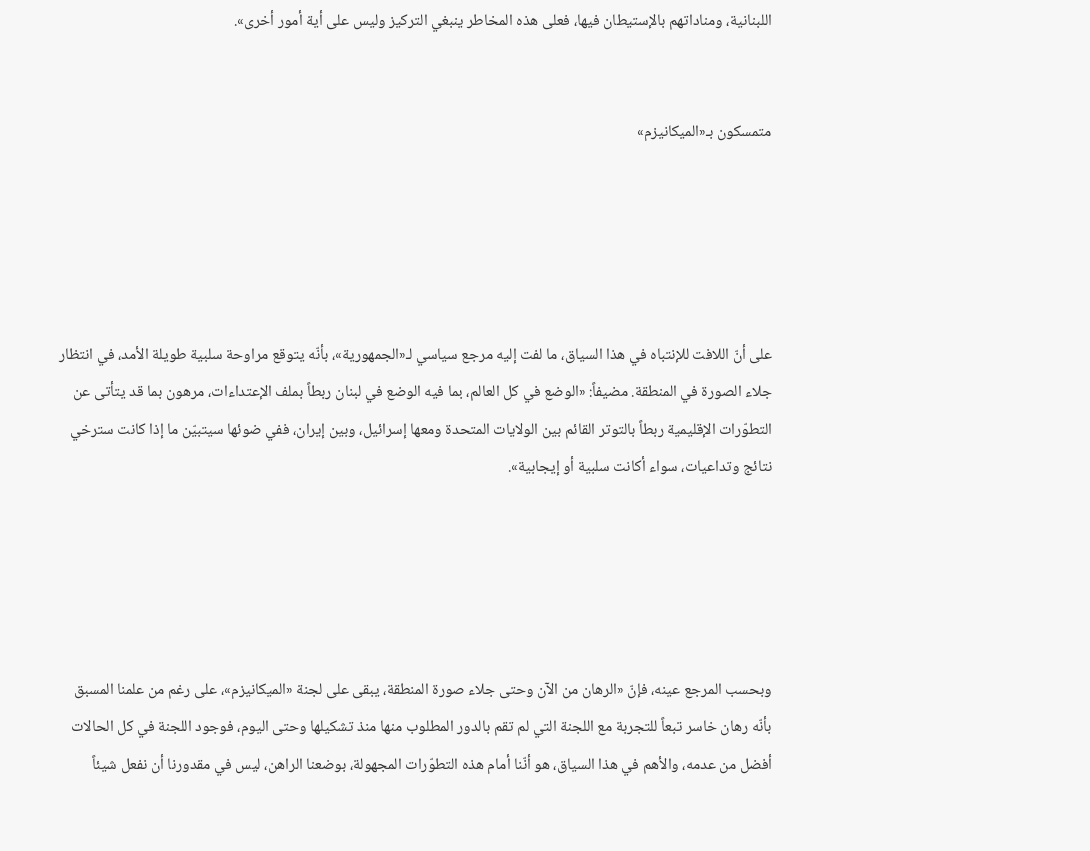اللبنانية، ومناداتهم بالإستيطان فيها، فعلى هذه المخاطر ينبغي التركيز وليس على أية أمور أخرى».


متمسكون بـ«الميكانيزم»





على أنّ اللافت للإنتباه في هذا السياق، ما لفت إليه مرجع سياسي لـ«الجمهورية»، بأنّه يتوقع مراوحة سلبية طويلة الأمد، في انتظار جلاء الصورة في المنطقة. مضيفاً: «الوضع في كل العالم، بما فيه الوضع في لبنان ربطاً بملف الإعتداءات، مرهون بما قد يتأتى عن التطوّرات الإقليمية ربطاً بالتوتر القائم بين الولايات المتحدة ومعها إسرائيل، وبين إيران، ففي ضوئها سيتبيّن ما إذا كانت سترخي نتائج وتداعيات، سواء أكانت سلبية أو إيجابية».





وبحسب المرجع عينه، فإنّ «الرهان من الآن وحتى جلاء صورة المنطقة، يبقى على لجنة «الميكانيزم»، على رغم من علمنا المسبق بأنّه رهان خاسر تبعاً للتجربة مع اللجنة التي لم تقم بالدور المطلوب منها منذ تشكيلها وحتى اليوم، فوجود اللجنة في كل الحالات أفضل من عدمه، والأهم في هذا السياق، هو أنّنا أمام هذه التطوّرات المجهولة، بوضعنا الراهن، ليس في مقدورنا أن نفعل شيئاً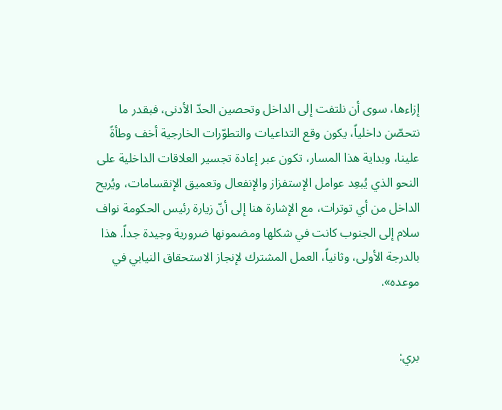إزاءها، سوى أن نلتفت إلى الداخل وتحصين الحدّ الأدنى، فبقدر ما نتحصّن داخلياً، يكون وقع التداعيات والتطوّرات الخارجية أخف وطأةً علينا، وبداية هذا المسار، تكون عبر إعادة تجسير العلاقات الداخلية على النحو الذي يُبعِد عوامل الإستفزاز والإنفعال وتعميق الإنقسامات، ويُريح الداخل من أي توترات، مع الإشارة هنا إلى أنّ زيارة رئيس الحكومة نواف سلام إلى الجنوب كانت في شكلها ومضمونها ضرورية وجيدة جداً. هذا بالدرجة الأولى، وثانياً، العمل المشترك لإنجاز الاستحقاق النيابي في موعده».


بري: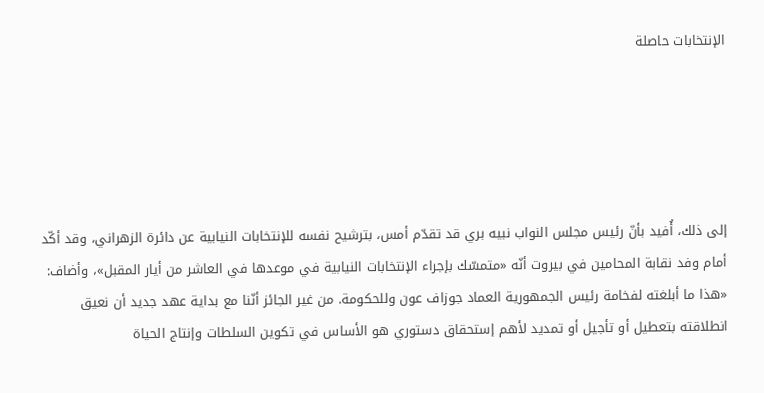الإنتخابات حاصلة





إلى ذلك، أُفيد بأنّ رئيس مجلس النواب نبيه بري قد تقدّم أمس، بترشيح نفسه للإنتخابات النيابية عن دائرة الزهراني، وقد أكّد أمام وفد نقابة المحامين في بيروت أنّه «متمسّك بإجراء الإنتخابات النيابية في موعدها في العاشر من أيار المقبل»، وأضاف: «هذا ما أبلغته لفخامة رئيس الجمهورية العماد جوزاف عون وللحكومة. من غير الجائز أنّنا مع بداية عهد جديد أن نعيق انطلاقته بتعطيل أو تأجيل أو تمديد لأهم إستحقاق دستوري هو الأساس في تكوين السلطات وإنتاج الحياة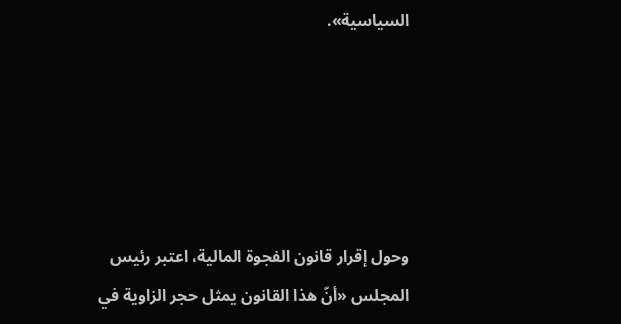السياسية».





وحول إقرار قانون الفجوة المالية، اعتبر رئيس المجلس «أنّ هذا القانون يمثل حجر الزاوية في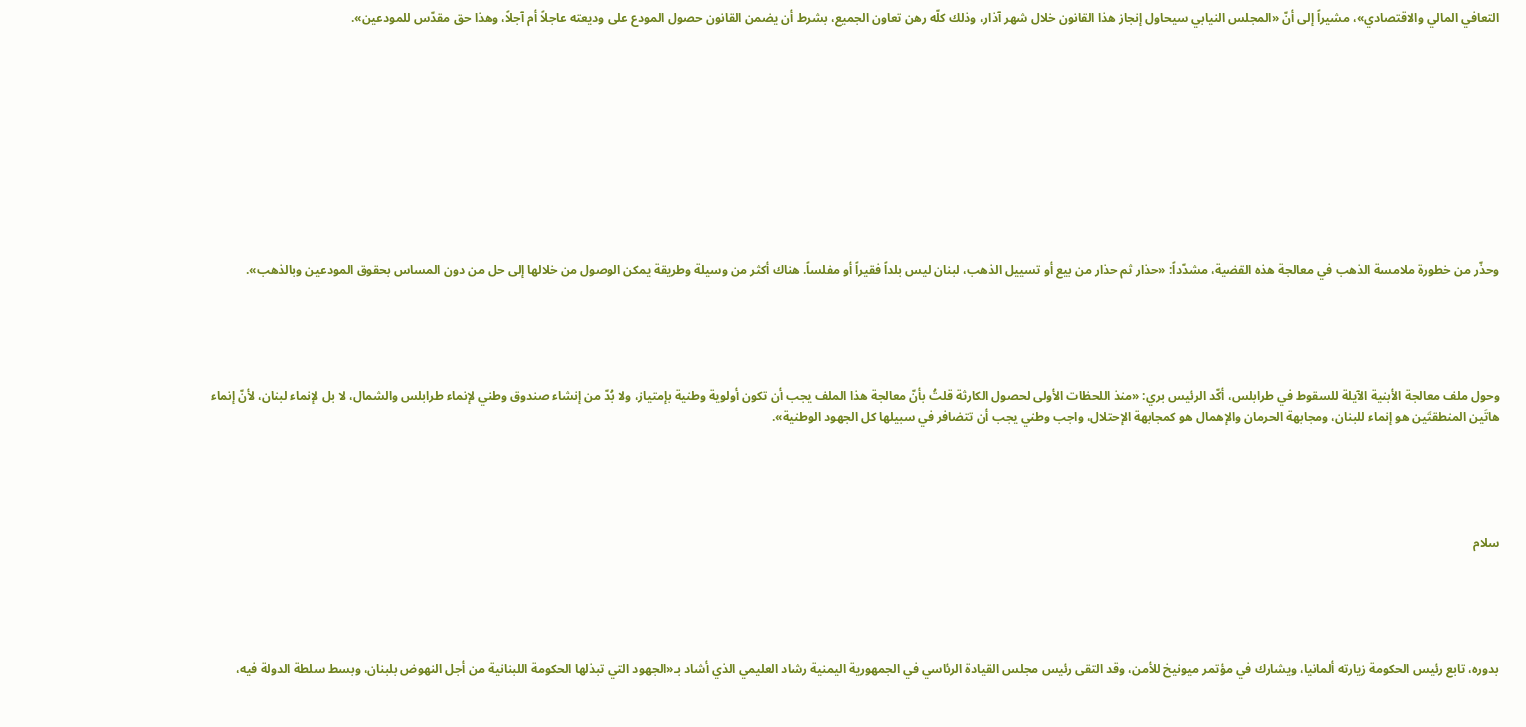التعافي المالي والاقتصادي»، مشيراً إلى أنّ «المجلس النيابي سيحاول إنجاز هذا القانون خلال شهر آذار، وذلك كلّه رهن تعاون الجميع، بشرط أن يضمن القانون حصول المودع على وديعته عاجلاً أم آجلاً، وهذا حق مقدّس للمودعين».











وحذّر من خطورة ملامسة الذهب في معالجة هذه القضية، مشدّداً: «حذار ثم حذار من بيع أو تسييل الذهب، لبنان ليس بلداً فقيراً أو مفلساً. هناك أكثر من وسيلة وطريقة يمكن الوصول من خلالها إلى حل من دون المساس بحقوق المودعين وبالذهب».





وحول ملف معالجة الأبنية الآيلة للسقوط في طرابلس، أكّد الرئيس بري: «منذ اللحظات الأولى لحصول الكارثة قلتُ بأنّ معالجة هذا الملف يجب أن تكون أولوية وطنية بإمتياز، ولا بُدّ من إنشاء صندوق وطني لإنماء طرابلس والشمال، لا بل لإنماء لبنان، لأنّ إنماء هاتَين المنطقتَين هو إنماء للبنان، ومجابهة الحرمان والإهمال هو كمجابهة الإحتلال، واجب وطني يجب أن تتضافر في سبيلها كل الجهود الوطنية».





سلام





بدوره، تابع رئيس الحكومة زيارته ألمانيا، ويشارك في مؤتمر ميونيخ للأمن، وقد التقى رئيس مجلس القيادة الرئاسي في الجمهورية اليمنية رشاد العليمي الذي أشاد بـ«الجهود التي تبذلها الحكومة اللبنانية من أجل النهوض بلبنان، وبسط سلطة الدولة فيه،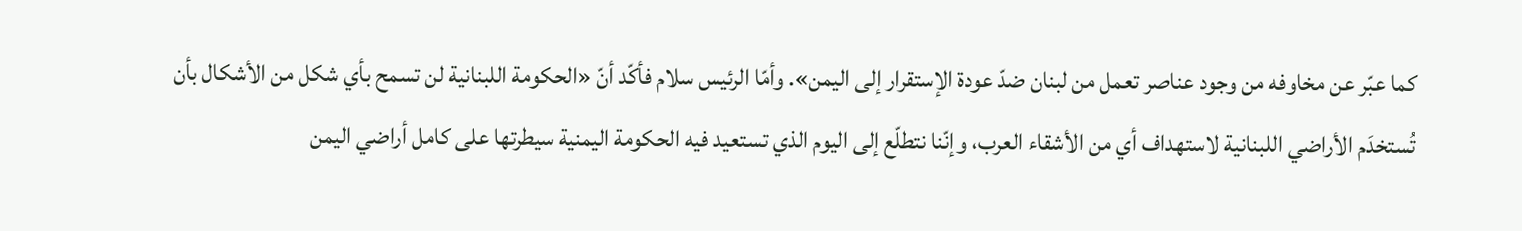كما عبّر عن مخاوفه من وجود عناصر تعمل من لبنان ضدّ عودة الإستقرار إلى اليمن». وأمّا الرئيس سلام فأكّد أنّ «الحكومة اللبنانية لن تسمح بأي شكل من الأشكال بأن تُستخدَم الأراضي اللبنانية لاستهداف أي من الأشقاء العرب، وإنّنا نتطلّع إلى اليوم الذي تستعيد فيه الحكومة اليمنية سيطرتها على كامل أراضي اليمن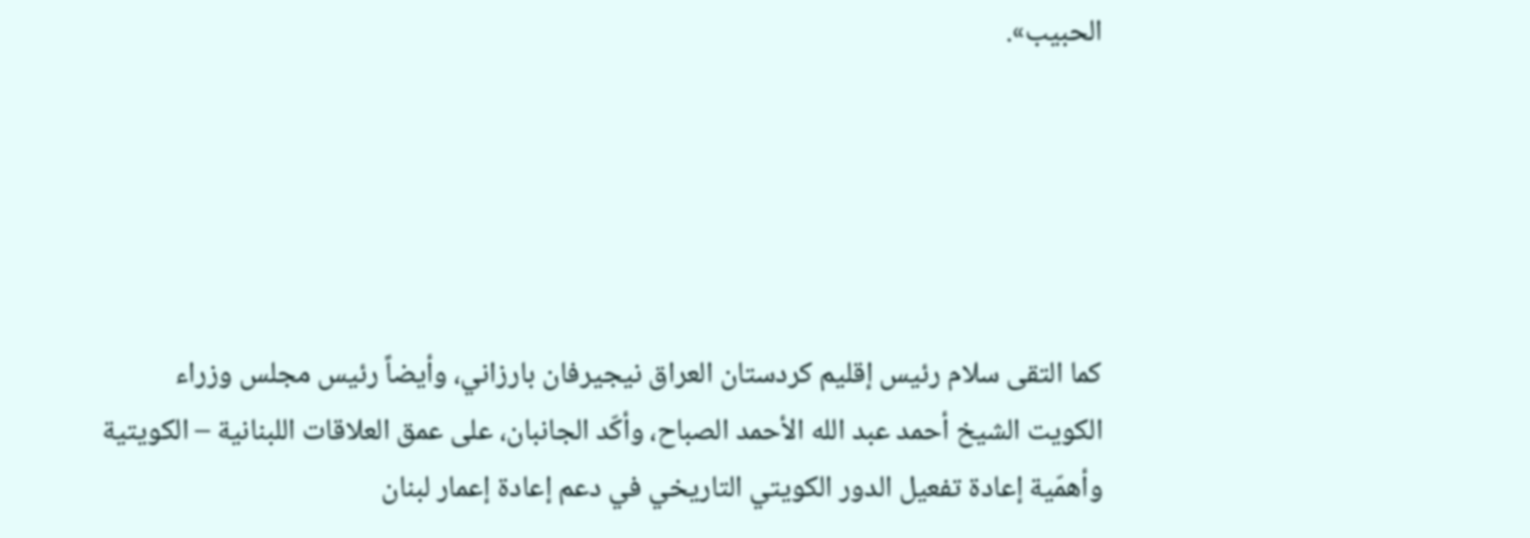الحبيب».





كما التقى سلام رئيس إقليم كردستان العراق نيجيرفان بارزاني، وأيضاً رئيس مجلس وزراء الكويت الشيخ أحمد عبد الله الأحمد الصباح، وأكّد الجانبان، على عمق العلاقات اللبنانية – الكويتية وأهمّية إعادة تفعيل الدور الكويتي التاريخي في دعم إعادة إعمار لبنان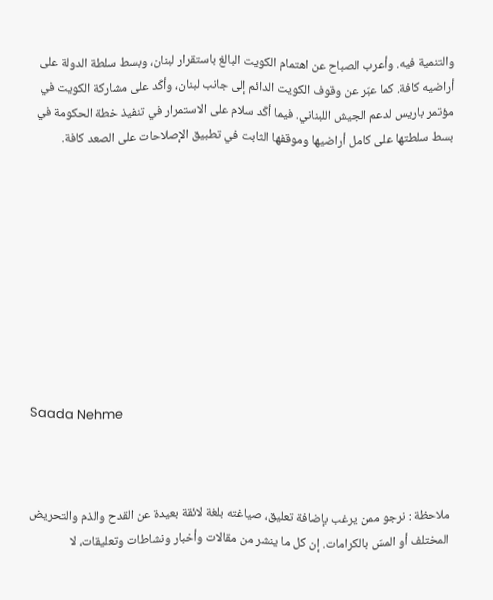والتنمية فيه. وأعرب الصباح عن اهتمام الكويت البالغ باستقرار لبنان، وبسط سلطة الدولة على أراضيه كافة. كما عبّر عن وقوف الكويت الدائم إلى جانب لبنان، وأكّد على مشاركة الكويت في مؤتمر باريس لدعم الجيش اللبناني. فيما أكّد سلام على الاستمرار في تنفيذ خطة الحكومة في بسط سلطتها على كامل أراضيها وموقفها الثابت في تطبيق الإصلاحات على الصعد كافة.










Saada Nehme



ملاحظة : نرجو ممن يرغب بإضافة تعليق، صياغته بلغة لائقة بعيدة عن القدح والذم والتحريض المختلف أو المسّ بالكرامات. إن كل ما ينشر من مقالات وأخبار ونشاطات وتعليقات، لا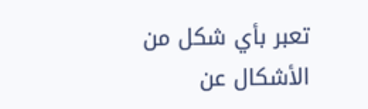تعبر بأي شكل من الأشكال عن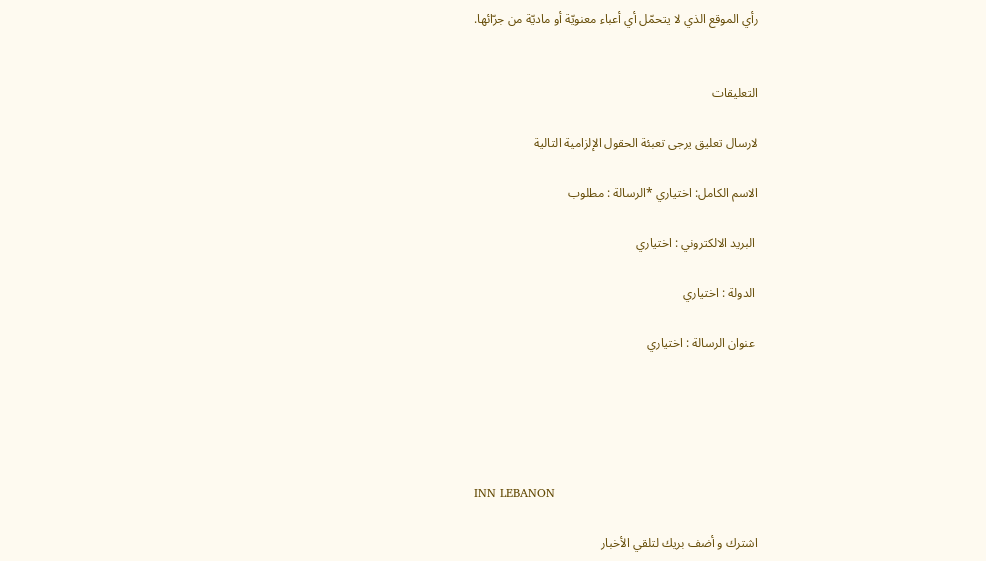رأي الموقع الذي لا يتحمّل أي أعباء معنويّة أو ماديّة من جرّائها.


التعليقات

لارسال تعليق يرجى تعبئة الحقول الإلزامية التالية

الاسم الكامل: اختياري *الرسالة : مطلوب

 البريد الالكتروني : اختياري

 الدولة : اختياري

 عنوان الرسالة : اختياري





INN LEBANON

اشترك و أضف بريك لتلقي الأخبار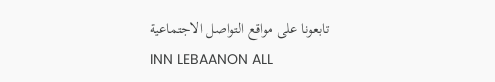تابعونا على مواقع التواصل الاجتماعية
INN LEBAANON ALL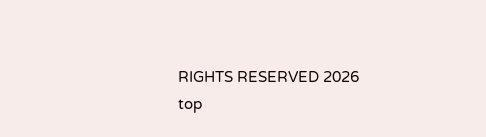RIGHTS RESERVED 2026
top